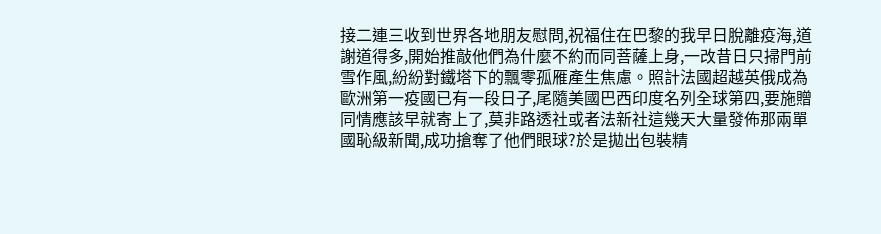接二連三收到世界各地朋友慰問,祝福住在巴黎的我早日脫離疫海,道謝道得多,開始推敲他們為什麼不約而同菩薩上身,一改昔日只掃門前雪作風,紛紛對鐵塔下的飄零孤雁產生焦慮。照計法國超越英俄成為歐洲第一疫國已有一段日子,尾隨美國巴西印度名列全球第四,要施贈同情應該早就寄上了,莫非路透社或者法新社這幾天大量發佈那兩單國恥級新聞,成功搶奪了他們眼球?於是拋出包裝精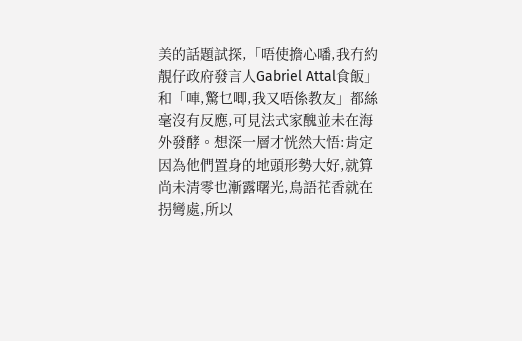美的話題試探,「唔使擔心噃,我冇約靚仔政府發言人Gabriel Attal食飯」和「唓,驚乜唧,我又唔係教友」都絲毫沒有反應,可見法式家醜並未在海外發酵。想深一層才恍然大悟:肯定因為他們置身的地頭形勢大好,就算尚未清零也漸露曙光,鳥語花香就在拐彎處,所以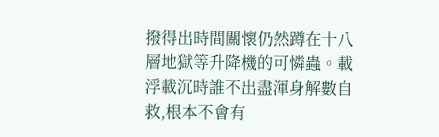撥得出時間關懷仍然蹲在十八層地獄等升降機的可憐蟲。載浮載沉時誰不出盡渾身解數自救,根本不會有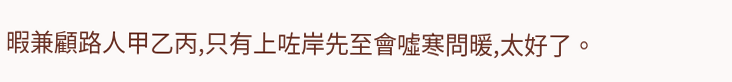暇兼顧路人甲乙丙,只有上咗岸先至會噓寒問暖,太好了。